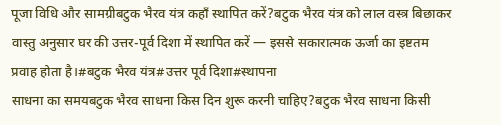पूजा विधि और सामग्रीबटुक भैरव यंत्र कहाँ स्थापित करें?बटुक भैरव यंत्र को लाल वस्त्र बिछाकर वास्तु अनुसार घर की उत्तर-पूर्व दिशा में स्थापित करें — इससे सकारात्मक ऊर्जा का इष्टतम प्रवाह होता है।#बटुक भैरव यंत्र#उत्तर पूर्व दिशा#स्थापना
साधना का समयबटुक भैरव साधना किस दिन शुरू करनी चाहिए?बटुक भैरव साधना किसी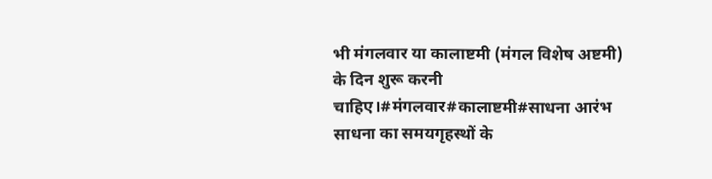भी मंगलवार या कालाष्टमी (मंगल विशेष अष्टमी) के दिन शुरू करनी चाहिए।#मंगलवार#कालाष्टमी#साधना आरंभ
साधना का समयगृहस्थों के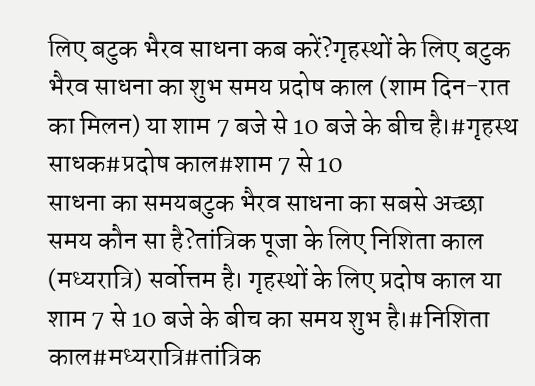लिए बटुक भैरव साधना कब करें?गृहस्थों के लिए बटुक भैरव साधना का शुभ समय प्रदोष काल (शाम दिन-रात का मिलन) या शाम 7 बजे से 10 बजे के बीच है।#गृहस्थ साधक#प्रदोष काल#शाम 7 से 10
साधना का समयबटुक भैरव साधना का सबसे अच्छा समय कौन सा है?तांत्रिक पूजा के लिए निशिता काल (मध्यरात्रि) सर्वोत्तम है। गृहस्थों के लिए प्रदोष काल या शाम 7 से 10 बजे के बीच का समय शुभ है।#निशिता काल#मध्यरात्रि#तांत्रिक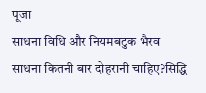पूजा
साधना विधि और नियमबटुक भैरव साधना कितनी बार दोहरानी चाहिए?सिद्धि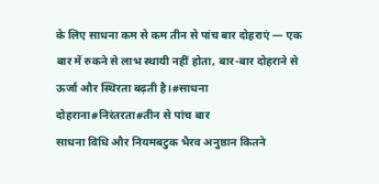के लिए साधना कम से कम तीन से पांच बार दोहराएं — एक बार में रुकने से लाभ स्थायी नहीं होता, बार-बार दोहराने से ऊर्जा और स्थिरता बढ़ती है।#साधना दोहराना#निरंतरता#तीन से पांच बार
साधना विधि और नियमबटुक भैरव अनुष्ठान कितने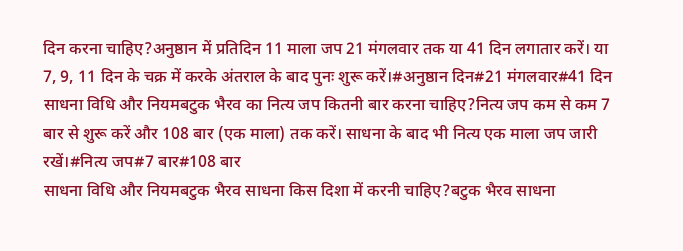दिन करना चाहिए?अनुष्ठान में प्रतिदिन 11 माला जप 21 मंगलवार तक या 41 दिन लगातार करें। या 7, 9, 11 दिन के चक्र में करके अंतराल के बाद पुनः शुरू करें।#अनुष्ठान दिन#21 मंगलवार#41 दिन
साधना विधि और नियमबटुक भैरव का नित्य जप कितनी बार करना चाहिए?नित्य जप कम से कम 7 बार से शुरू करें और 108 बार (एक माला) तक करें। साधना के बाद भी नित्य एक माला जप जारी रखें।#नित्य जप#7 बार#108 बार
साधना विधि और नियमबटुक भैरव साधना किस दिशा में करनी चाहिए?बटुक भैरव साधना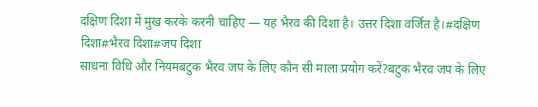दक्षिण दिशा में मुख करके करनी चाहिए — यह भैरव की दिशा है। उत्तर दिशा वर्जित है।#दक्षिण दिशा#भैरव दिशा#जप दिशा
साधना विधि और नियमबटुक भैरव जप के लिए कौन सी माला प्रयोग करें?बटुक भैरव जप के लिए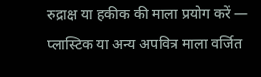रुद्राक्ष या हकीक की माला प्रयोग करें — प्लास्टिक या अन्य अपवित्र माला वर्जित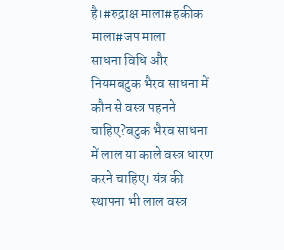है।#रुद्राक्ष माला#हकीक माला#जप माला
साधना विधि और नियमबटुक भैरव साधना में कौन से वस्त्र पहनने चाहिए?बटुक भैरव साधना में लाल या काले वस्त्र धारण करने चाहिए। यंत्र की स्थापना भी लाल वस्त्र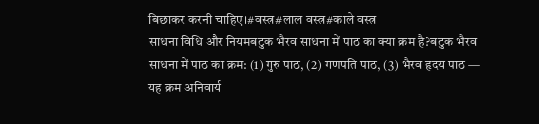बिछाकर करनी चाहिए।#वस्त्र#लाल वस्त्र#काले वस्त्र
साधना विधि और नियमबटुक भैरव साधना में पाठ का क्या क्रम है?बटुक भैरव साधना में पाठ का क्रम: (1) गुरु पाठ, (2) गणपति पाठ, (3) भैरव हृदय पाठ — यह क्रम अनिवार्य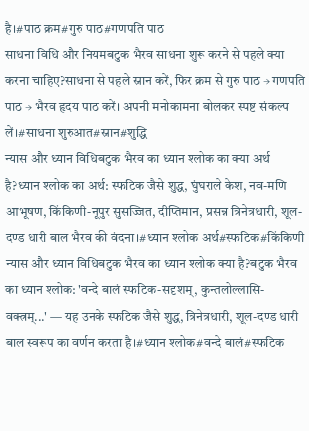है।#पाठ क्रम#गुरु पाठ#गणपति पाठ
साधना विधि और नियमबटुक भैरव साधना शुरू करने से पहले क्या करना चाहिए?साधना से पहले स्नान करें, फिर क्रम से गुरु पाठ → गणपति पाठ → भैरव हृदय पाठ करें। अपनी मनोकामना बोलकर स्पष्ट संकल्प लें।#साधना शुरुआत#स्नान#शुद्धि
न्यास और ध्यान विधिबटुक भैरव का ध्यान श्लोक का क्या अर्थ है?ध्यान श्लोक का अर्थ: स्फटिक जैसे शुद्ध, घुंघराले केश, नव-मणि आभूषण, किंकिणी-नूपुर सुसज्जित, दीप्तिमान, प्रसन्न त्रिनेत्रधारी, शूल-दण्ड धारी बाल भैरव की वंदना।#ध्यान श्लोक अर्थ#स्फटिक#किंकिणी
न्यास और ध्यान विधिबटुक भैरव का ध्यान श्लोक क्या है?बटुक भैरव का ध्यान श्लोक: 'वन्दे बालं स्फटिक-सदृशम्, कुन्तलोल्लासि-वक्त्रम्...' — यह उनके स्फटिक जैसे शुद्ध, त्रिनेत्रधारी, शूल-दण्ड धारी बाल स्वरूप का वर्णन करता है।#ध्यान श्लोक#वन्दे बालं#स्फटिक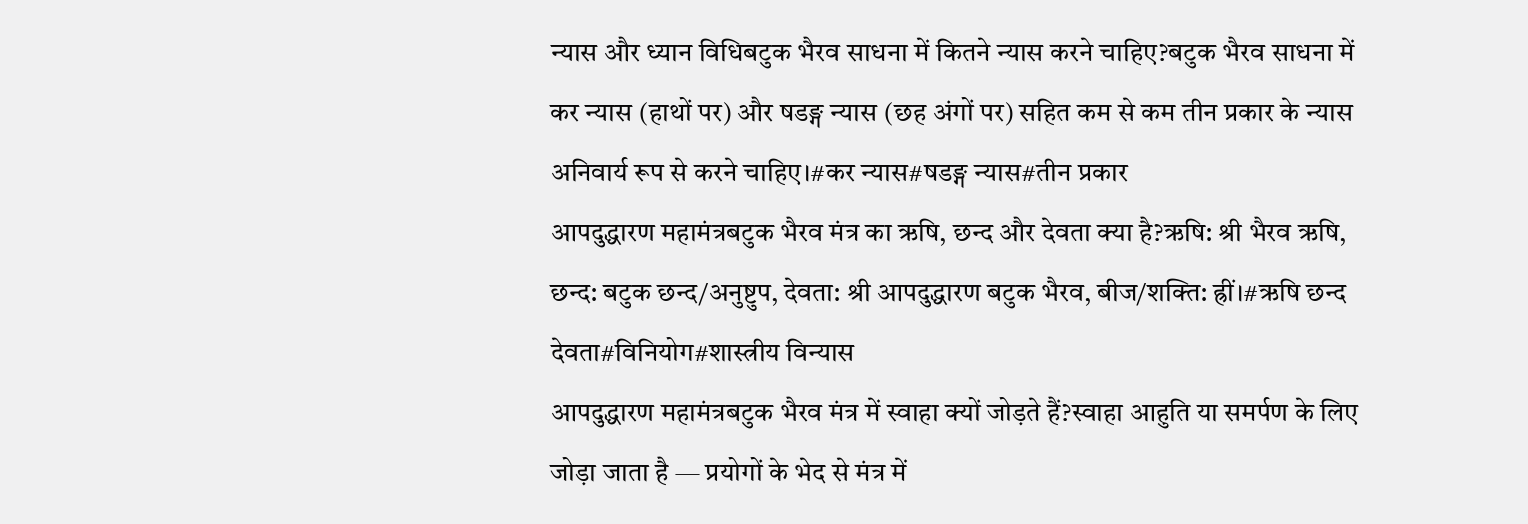न्यास और ध्यान विधिबटुक भैरव साधना में कितने न्यास करने चाहिए?बटुक भैरव साधना में कर न्यास (हाथों पर) और षडङ्ग न्यास (छह अंगों पर) सहित कम से कम तीन प्रकार के न्यास अनिवार्य रूप से करने चाहिए।#कर न्यास#षडङ्ग न्यास#तीन प्रकार
आपदुद्धारण महामंत्रबटुक भैरव मंत्र का ऋषि, छन्द और देवता क्या है?ऋषि: श्री भैरव ऋषि, छन्द: बटुक छन्द/अनुष्टुप, देवता: श्री आपदुद्धारण बटुक भैरव, बीज/शक्ति: ह्रीं।#ऋषि छन्द देवता#विनियोग#शास्त्रीय विन्यास
आपदुद्धारण महामंत्रबटुक भैरव मंत्र में स्वाहा क्यों जोड़ते हैं?स्वाहा आहुति या समर्पण के लिए जोड़ा जाता है — प्रयोगों के भेद से मंत्र में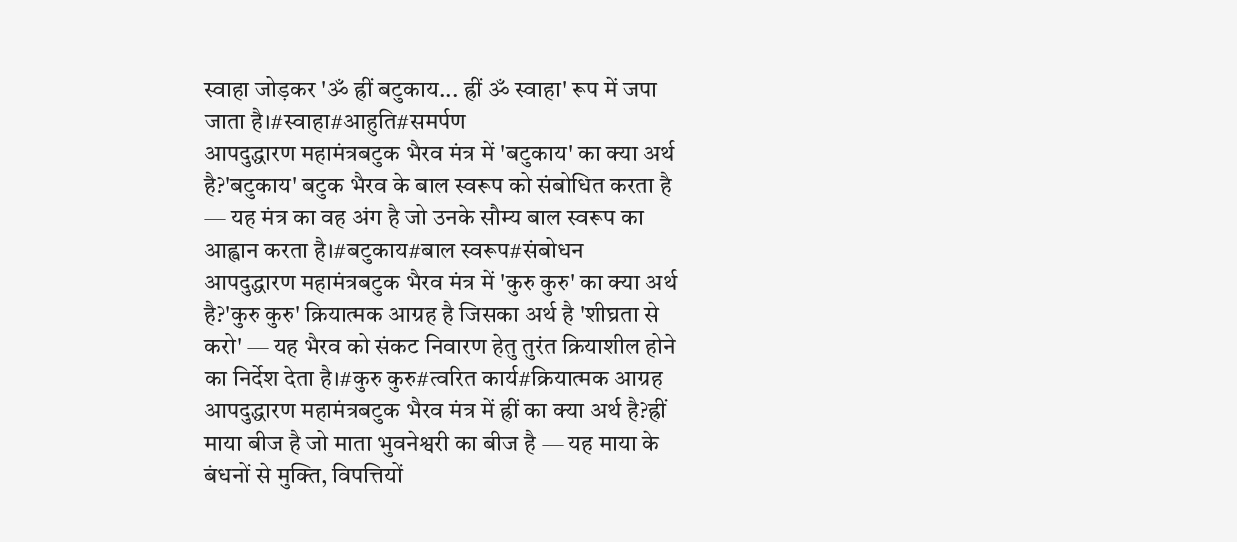स्वाहा जोड़कर 'ॐ ह्रीं बटुकाय... ह्रीं ॐ स्वाहा' रूप में जपा जाता है।#स्वाहा#आहुति#समर्पण
आपदुद्धारण महामंत्रबटुक भैरव मंत्र में 'बटुकाय' का क्या अर्थ है?'बटुकाय' बटुक भैरव के बाल स्वरूप को संबोधित करता है — यह मंत्र का वह अंग है जो उनके सौम्य बाल स्वरूप का आह्वान करता है।#बटुकाय#बाल स्वरूप#संबोधन
आपदुद्धारण महामंत्रबटुक भैरव मंत्र में 'कुरु कुरु' का क्या अर्थ है?'कुरु कुरु' क्रियात्मक आग्रह है जिसका अर्थ है 'शीघ्रता से करो' — यह भैरव को संकट निवारण हेतु तुरंत क्रियाशील होने का निर्देश देता है।#कुरु कुरु#त्वरित कार्य#क्रियात्मक आग्रह
आपदुद्धारण महामंत्रबटुक भैरव मंत्र में ह्रीं का क्या अर्थ है?ह्रीं माया बीज है जो माता भुवनेश्वरी का बीज है — यह माया के बंधनों से मुक्ति, विपत्तियों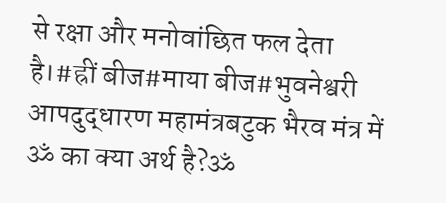से रक्षा और मनोवांछित फल देता है।#ह्रीं बीज#माया बीज#भुवनेश्वरी
आपदुद्धारण महामंत्रबटुक भैरव मंत्र में ॐ का क्या अर्थ है?ॐ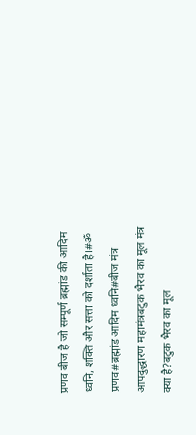प्रणव बीज है जो सम्पूर्ण ब्रह्मांड की आदिम ध्वनि, शक्ति और सत्ता को दर्शाता है।#ॐ प्रणव#ब्रह्मांड आदिम ध्वनि#बीज मंत्र
आपदुद्धारण महामंत्रबटुक भैरव का मूल मंत्र क्या है?बटुक भैरव का मूल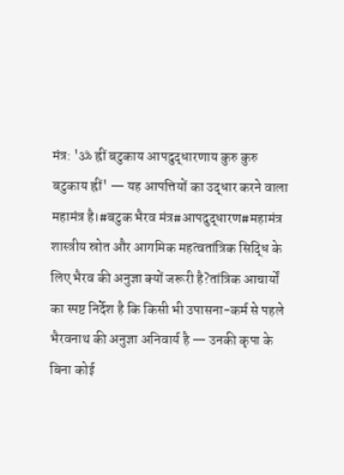मंत्र: 'ॐ ह्रीं बटुकाय आपदुद्धारणाय कुरु कुरु बटुकाय ह्रीं' — यह आपत्तियों का उद्धार करने वाला महामंत्र है।#बटुक भैरव मंत्र#आपदुद्धारण#महामंत्र
शास्त्रीय स्रोत और आगमिक महत्वतांत्रिक सिद्धि के लिए भैरव की अनुज्ञा क्यों जरूरी है?तांत्रिक आचार्यों का स्पष्ट निर्देश है कि किसी भी उपासना-कर्म से पहले भैरवनाथ की अनुज्ञा अनिवार्य है — उनकी कृपा के बिना कोई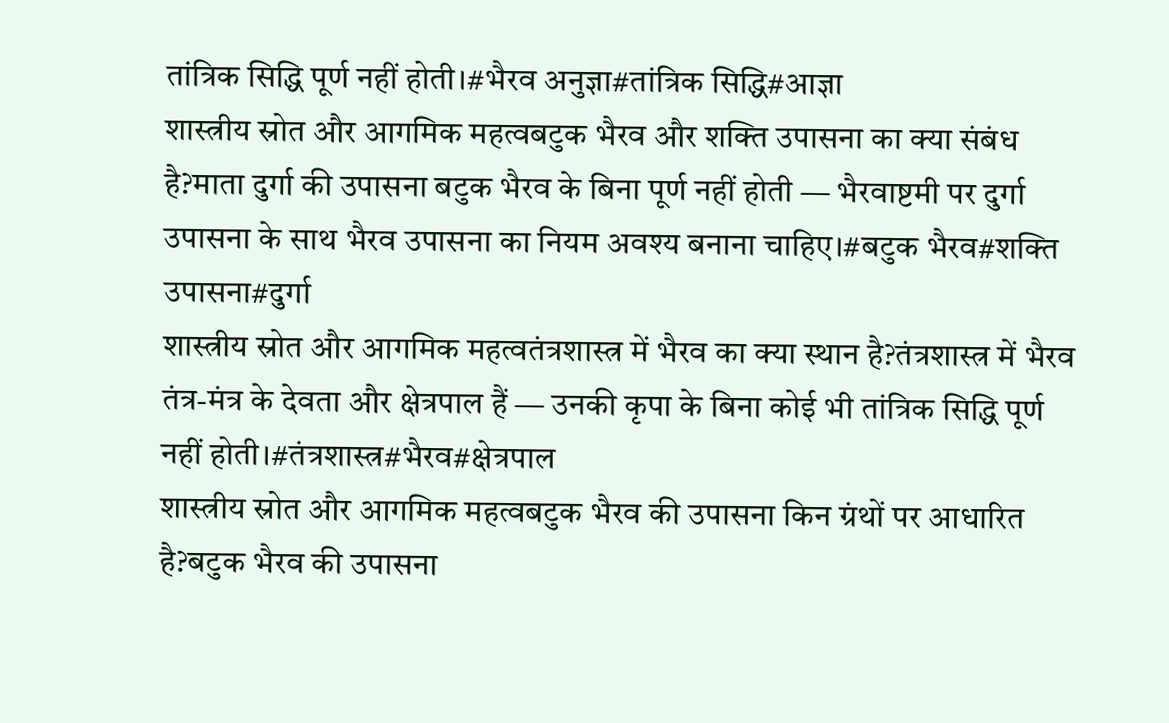तांत्रिक सिद्धि पूर्ण नहीं होती।#भैरव अनुज्ञा#तांत्रिक सिद्धि#आज्ञा
शास्त्रीय स्रोत और आगमिक महत्वबटुक भैरव और शक्ति उपासना का क्या संबंध है?माता दुर्गा की उपासना बटुक भैरव के बिना पूर्ण नहीं होती — भैरवाष्टमी पर दुर्गा उपासना के साथ भैरव उपासना का नियम अवश्य बनाना चाहिए।#बटुक भैरव#शक्ति उपासना#दुर्गा
शास्त्रीय स्रोत और आगमिक महत्वतंत्रशास्त्र में भैरव का क्या स्थान है?तंत्रशास्त्र में भैरव तंत्र-मंत्र के देवता और क्षेत्रपाल हैं — उनकी कृपा के बिना कोई भी तांत्रिक सिद्धि पूर्ण नहीं होती।#तंत्रशास्त्र#भैरव#क्षेत्रपाल
शास्त्रीय स्रोत और आगमिक महत्वबटुक भैरव की उपासना किन ग्रंथों पर आधारित है?बटुक भैरव की उपासना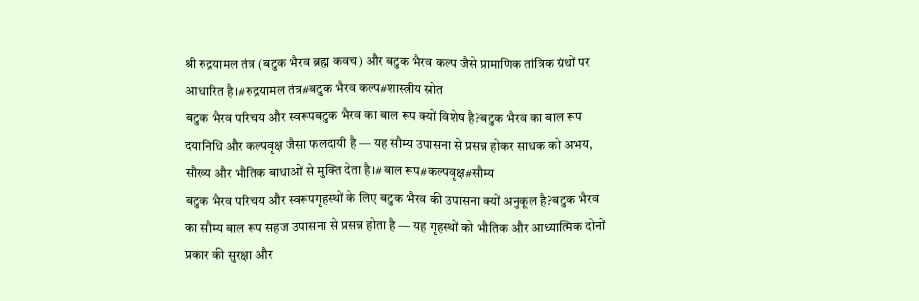श्री रुद्रयामल तंत्र (बटुक भैरव ब्रह्म कवच) और बटुक भैरव कल्प जैसे प्रामाणिक तांत्रिक ग्रंथों पर आधारित है।#रुद्रयामल तंत्र#बटुक भैरव कल्प#शास्त्रीय स्रोत
बटुक भैरव परिचय और स्वरूपबटुक भैरव का बाल रूप क्यों विशेष है?बटुक भैरव का बाल रूप दयानिधि और कल्पवृक्ष जैसा फलदायी है — यह सौम्य उपासना से प्रसन्न होकर साधक को अभय, सौख्य और भौतिक बाधाओं से मुक्ति देता है।#बाल रूप#कल्पवृक्ष#सौम्य
बटुक भैरव परिचय और स्वरूपगृहस्थों के लिए बटुक भैरव की उपासना क्यों अनुकूल है?बटुक भैरव का सौम्य बाल रूप सहज उपासना से प्रसन्न होता है — यह गृहस्थों को भौतिक और आध्यात्मिक दोनों प्रकार की सुरक्षा और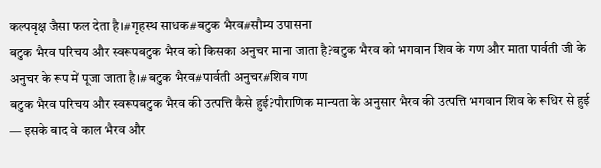कल्पवृक्ष जैसा फल देता है।#गृहस्थ साधक#बटुक भैरव#सौम्य उपासना
बटुक भैरव परिचय और स्वरूपबटुक भैरव को किसका अनुचर माना जाता है?बटुक भैरव को भगवान शिव के गण और माता पार्वती जी के अनुचर के रूप में पूजा जाता है।#बटुक भैरव#पार्वती अनुचर#शिव गण
बटुक भैरव परिचय और स्वरूपबटुक भैरव की उत्पत्ति कैसे हुई?पौराणिक मान्यता के अनुसार भैरव की उत्पत्ति भगवान शिव के रूधिर से हुई — इसके बाद वे काल भैरव और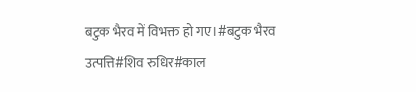बटुक भैरव में विभक्त हो गए।#बटुक भैरव उत्पत्ति#शिव रुधिर#काल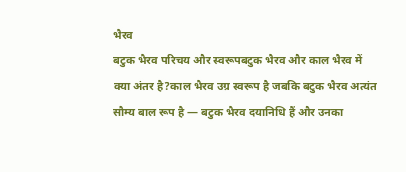भैरव
बटुक भैरव परिचय और स्वरूपबटुक भैरव और काल भैरव में क्या अंतर है?काल भैरव उग्र स्वरूप है जबकि बटुक भैरव अत्यंत सौम्य बाल रूप है — बटुक भैरव दयानिधि हैं और उनका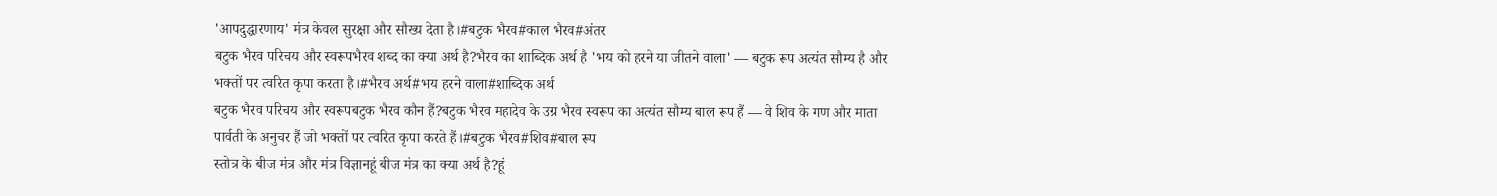'आपदुद्धारणाय' मंत्र केवल सुरक्षा और सौख्य देता है।#बटुक भैरव#काल भैरव#अंतर
बटुक भैरव परिचय और स्वरूपभैरव शब्द का क्या अर्थ है?भैरव का शाब्दिक अर्थ है 'भय को हरने या जीतने वाला' — बटुक रूप अत्यंत सौम्य है और भक्तों पर त्वरित कृपा करता है।#भैरव अर्थ#भय हरने वाला#शाब्दिक अर्थ
बटुक भैरव परिचय और स्वरूपबटुक भैरव कौन हैं?बटुक भैरव महादेव के उग्र भैरव स्वरूप का अत्यंत सौम्य बाल रूप हैं — वे शिव के गण और माता पार्वती के अनुचर हैं जो भक्तों पर त्वरित कृपा करते हैं।#बटुक भैरव#शिव#बाल रूप
स्तोत्र के बीज मंत्र और मंत्र विज्ञानहूं बीज मंत्र का क्या अर्थ है?हूं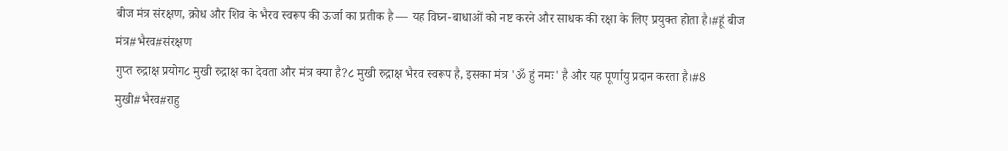बीज मंत्र संरक्षण, क्रोध और शिव के भैरव स्वरूप की ऊर्जा का प्रतीक है — यह विघ्न-बाधाओं को नष्ट करने और साधक की रक्षा के लिए प्रयुक्त होता है।#हूं बीज मंत्र#भैरव#संरक्षण
गुप्त रुद्राक्ष प्रयोग८ मुखी रुद्राक्ष का देवता और मंत्र क्या है?८ मुखी रुद्राक्ष भैरव स्वरूप है, इसका मंत्र 'ॐ हुं नमः' है और यह पूर्णायु प्रदान करता है।#8 मुखी#भैरव#राहु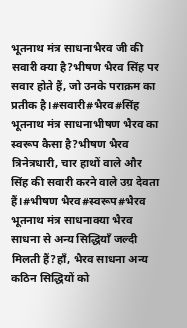भूतनाथ मंत्र साधनाभैरव जी की सवारी क्या है?भीषण भैरव सिंह पर सवार होते हैं, जो उनके पराक्रम का प्रतीक है।#सवारी#भैरव#सिंह
भूतनाथ मंत्र साधनाभीषण भैरव का स्वरूप कैसा है?भीषण भैरव त्रिनेत्रधारी, चार हाथों वाले और सिंह की सवारी करने वाले उग्र देवता हैं।#भीषण भैरव#स्वरूप#भैरव
भूतनाथ मंत्र साधनाक्या भैरव साधना से अन्य सिद्धियाँ जल्दी मिलती हैं?हाँ, भैरव साधना अन्य कठिन सिद्धियों को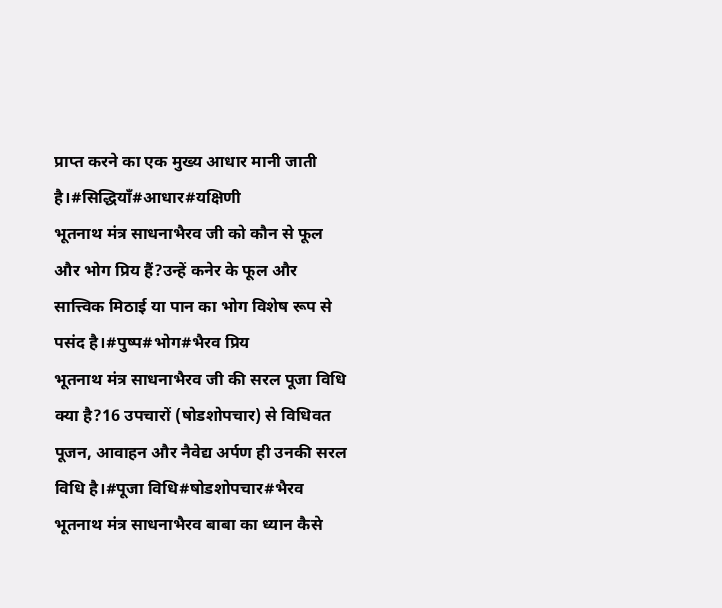प्राप्त करने का एक मुख्य आधार मानी जाती है।#सिद्धियाँ#आधार#यक्षिणी
भूतनाथ मंत्र साधनाभैरव जी को कौन से फूल और भोग प्रिय हैं?उन्हें कनेर के फूल और सात्त्विक मिठाई या पान का भोग विशेष रूप से पसंद है।#पुष्प#भोग#भैरव प्रिय
भूतनाथ मंत्र साधनाभैरव जी की सरल पूजा विधि क्या है?16 उपचारों (षोडशोपचार) से विधिवत पूजन, आवाहन और नैवेद्य अर्पण ही उनकी सरल विधि है।#पूजा विधि#षोडशोपचार#भैरव
भूतनाथ मंत्र साधनाभैरव बाबा का ध्यान कैसे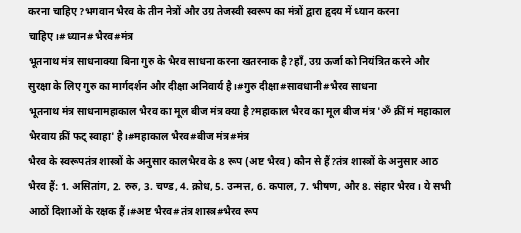करना चाहिए?भगवान भैरव के तीन नेत्रों और उग्र तेजस्वी स्वरूप का मंत्रों द्वारा हृदय में ध्यान करना चाहिए।#ध्यान#भैरव#मंत्र
भूतनाथ मंत्र साधनाक्या बिना गुरु के भैरव साधना करना खतरनाक है?हाँ, उग्र ऊर्जा को नियंत्रित करने और सुरक्षा के लिए गुरु का मार्गदर्शन और दीक्षा अनिवार्य है।#गुरु दीक्षा#सावधानी#भैरव साधना
भूतनाथ मंत्र साधनामहाकाल भैरव का मूल बीज मंत्र क्या है?महाकाल भैरव का मूल बीज मंत्र 'ॐ क्रीं मं महाकाल भैरवाय क्रीं फट् स्वाहा' है।#महाकाल भैरव#बीज मंत्र#मंत्र
भैरव के स्वरूपतंत्र शास्त्रों के अनुसार कालभैरव के 8 रूप (अष्ट भैरव) कौन से हैं?तंत्र शास्त्रों के अनुसार आठ भैरव हैं: 1. असितांग, 2. रुरु, 3. चण्ड, 4. क्रोध, 5. उन्मत्त, 6. कपाल, 7. भीषण, और 8. संहार भैरव। ये सभी आठों दिशाओं के रक्षक हैं।#अष्ट भैरव#तंत्र शास्त्र#भैरव रूप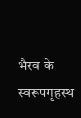भैरव के स्वरूपगृहस्थ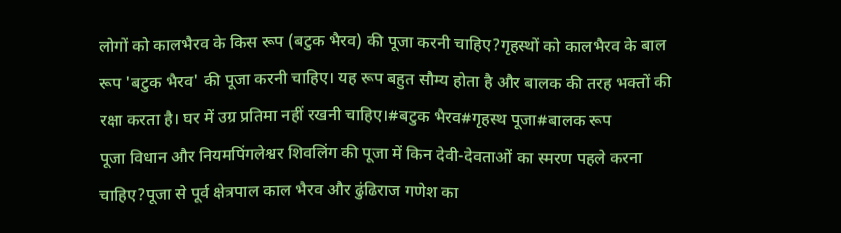लोगों को कालभैरव के किस रूप (बटुक भैरव) की पूजा करनी चाहिए?गृहस्थों को कालभैरव के बाल रूप 'बटुक भैरव' की पूजा करनी चाहिए। यह रूप बहुत सौम्य होता है और बालक की तरह भक्तों की रक्षा करता है। घर में उग्र प्रतिमा नहीं रखनी चाहिए।#बटुक भैरव#गृहस्थ पूजा#बालक रूप
पूजा विधान और नियमपिंगलेश्वर शिवलिंग की पूजा में किन देवी-देवताओं का स्मरण पहले करना चाहिए?पूजा से पूर्व क्षेत्रपाल काल भैरव और ढुंढिराज गणेश का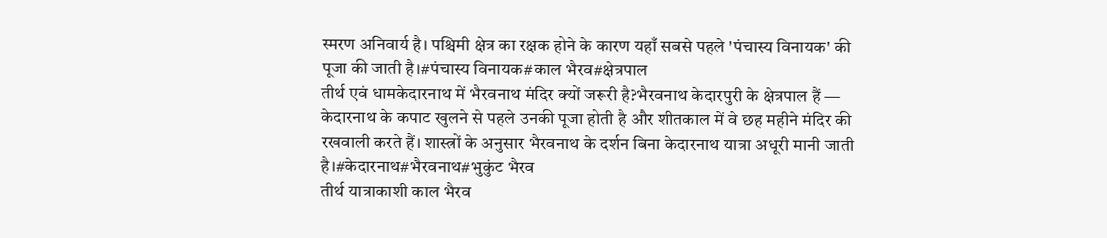स्मरण अनिवार्य है। पश्चिमी क्षेत्र का रक्षक होने के कारण यहाँ सबसे पहले 'पंचास्य विनायक' की पूजा की जाती है।#पंचास्य विनायक#काल भैरव#क्षेत्रपाल
तीर्थ एवं धामकेदारनाथ में भैरवनाथ मंदिर क्यों जरूरी है?भैरवनाथ केदारपुरी के क्षेत्रपाल हैं — केदारनाथ के कपाट खुलने से पहले उनकी पूजा होती है और शीतकाल में वे छह महीने मंदिर की रखवाली करते हैं। शास्त्रों के अनुसार भैरवनाथ के दर्शन बिना केदारनाथ यात्रा अधूरी मानी जाती है।#केदारनाथ#भैरवनाथ#भुकुंट भैरव
तीर्थ यात्राकाशी काल भैरव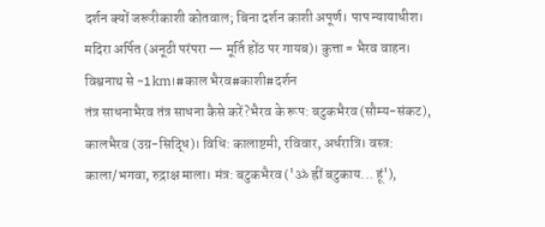दर्शन क्यों जरूरीकाशी कोतवाल; बिना दर्शन काशी अपूर्ण। पाप न्यायाधीश। मदिरा अर्पित (अनूठी परंपरा — मूर्ति होंठ पर गायब)। कुत्ता = भैरव वाहन। विश्वनाथ से ~1km।#काल भैरव#काशी#दर्शन
तंत्र साधनाभैरव तंत्र साधना कैसे करें?भैरव के रूप: बटुकभैरव (सौम्य-संकट), कालभैरव (उग्र-सिद्धि)। विधि: कालाष्टमी, रविवार, अर्धरात्रि। वस्त्र: काला/भगवा, रुद्राक्ष माला। मंत्र: बटुकभैरव ('ॐ ह्रीं बटुकाय... हूं'),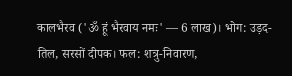कालभैरव ('ॐ हूं भैरवाय नमः' — 6 लाख)। भोग: उड़द-तिल, सरसों दीपक। फल: शत्रु-निवारण,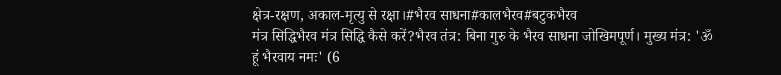क्षेत्र-रक्षण, अकाल-मृत्यु से रक्षा।#भैरव साधना#कालभैरव#बटुकभैरव
मंत्र सिद्धिभैरव मंत्र सिद्धि कैसे करें?भैरव तंत्र: बिना गुरु के भैरव साधना जोखिमपूर्ण। मुख्य मंत्र: 'ॐ हूं भैरवाय नमः' (6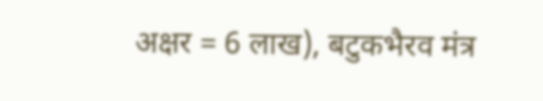अक्षर = 6 लाख), बटुकभैरव मंत्र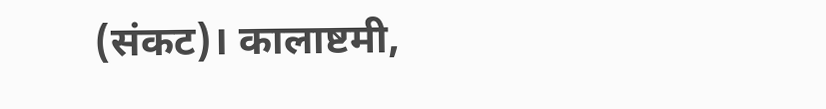(संकट)। कालाष्टमी,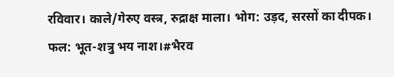रविवार। काले/गेरुए वस्त्र, रुद्राक्ष माला। भोग: उड़द, सरसों का दीपक। फल: भूत-शत्रु भय नाश।#भैरव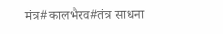मंत्र#कालभैरव#तंत्र साधना